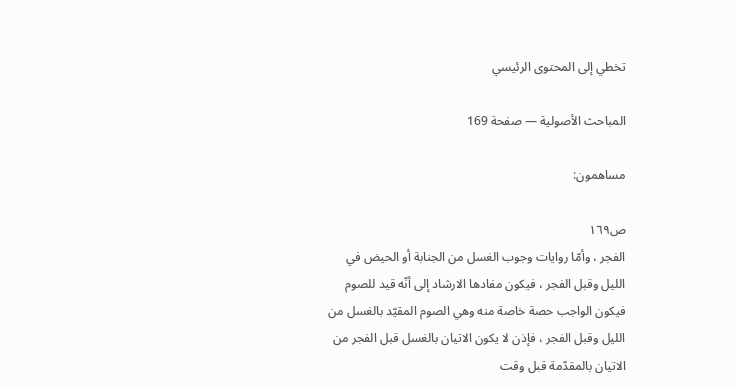تخطي إلى المحتوى الرئيسي

المباحث الأصولية — صفحة 169

مساهمون:

ص١٦٩
الفجر ، وأمّا روايات وجوب الغسل من الجنابة أو الحيض في الليل وقبل الفجر ، فيكون مفادها الارشاد إلى أنّه قيد للصوم فيكون الواجب حصة خاصة منه وهي الصوم المقيّد بالغسل من الليل وقبل الفجر ، فإذن لا يكون الاتيان بالغسل قبل الفجر من الاتيان بالمقدّمة قبل وقت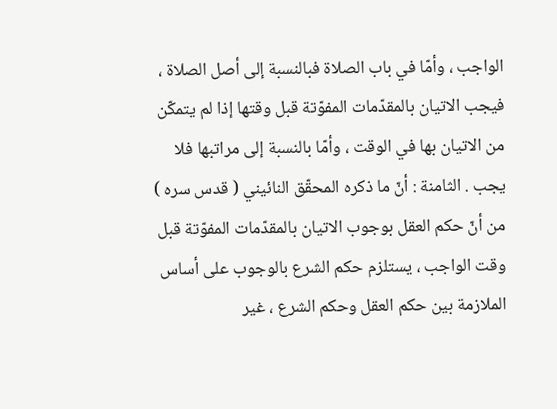الواجب ، وأمّا في باب الصلاة فبالنسبة إلى أصل الصلاة ، فيجب الاتيان بالمقدّمات المفوّتة قبل وقتها إذا لم يتمكّن من الاتيان بها في الوقت ، وأمّا بالنسبة إلى مراتبها فلا يجب . الثامنة : أنّ ما ذكره المحقّق النائيني ( قدس سره ) من أنّ حكم العقل بوجوب الاتيان بالمقدّمات المفوّتة قبل وقت الواجب ، يستلزم حكم الشرع بالوجوب على أساس الملازمة بين حكم العقل وحكم الشرع ، غير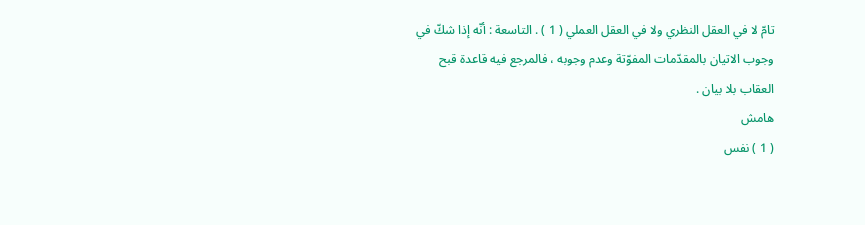تامّ لا في العقل النظري ولا في العقل العملي ( 1 ) . التاسعة : أنّه إذا شكّ في وجوب الاتيان بالمقدّمات المفوّتة وعدم وجوبه ، فالمرجع فيه قاعدة قبح العقاب بلا بيان .
هامش
( 1 ) نفس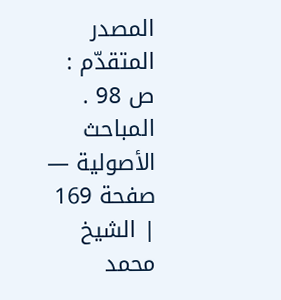المصدر المتقدّم : ص 98 .
المباحث الأصولية — صفحة 169 | الشيخ محمد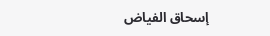إسحاق الفياض